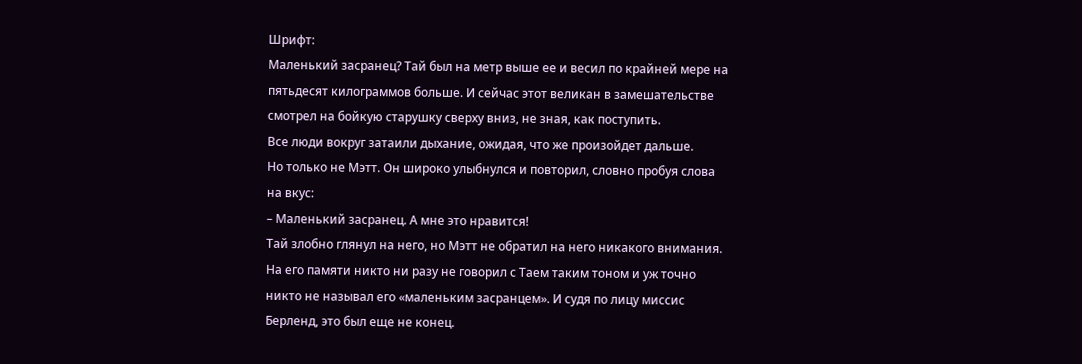Шрифт:
Маленький засранец? Тай был на метр выше ее и весил по крайней мере на пятьдесят килограммов больше. И сейчас этот великан в замешательстве смотрел на бойкую старушку сверху вниз, не зная, как поступить.
Все люди вокруг затаили дыхание, ожидая, что же произойдет дальше.
Но только не Мэтт. Он широко улыбнулся и повторил, словно пробуя слова на вкус:
– Маленький засранец. А мне это нравится!
Тай злобно глянул на него, но Мэтт не обратил на него никакого внимания. На его памяти никто ни разу не говорил с Таем таким тоном и уж точно никто не называл его «маленьким засранцем». И судя по лицу миссис Берленд, это был еще не конец.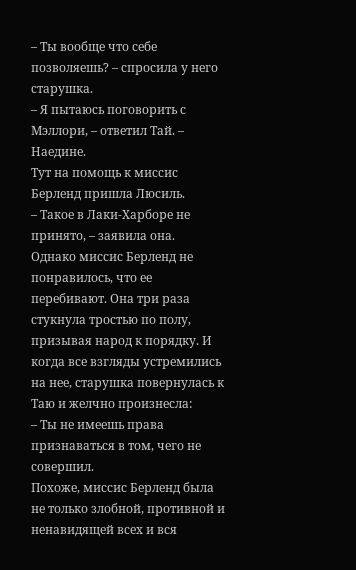– Ты вообще что себе позволяешь? – спросила у него старушка.
– Я пытаюсь поговорить с Мэллори, – ответил Тай. – Наедине.
Тут на помощь к миссис Берленд пришла Люсиль.
– Такое в Лаки-Харборе не принято, – заявила она.
Однако миссис Берленд не понравилось, что ее перебивают. Она три раза стукнула тростью по полу, призывая народ к порядку. И когда все взгляды устремились на нее, старушка повернулась к Таю и желчно произнесла:
– Ты не имеешь права признаваться в том, чего не совершил.
Похоже, миссис Берленд была не только злобной, противной и ненавидящей всех и вся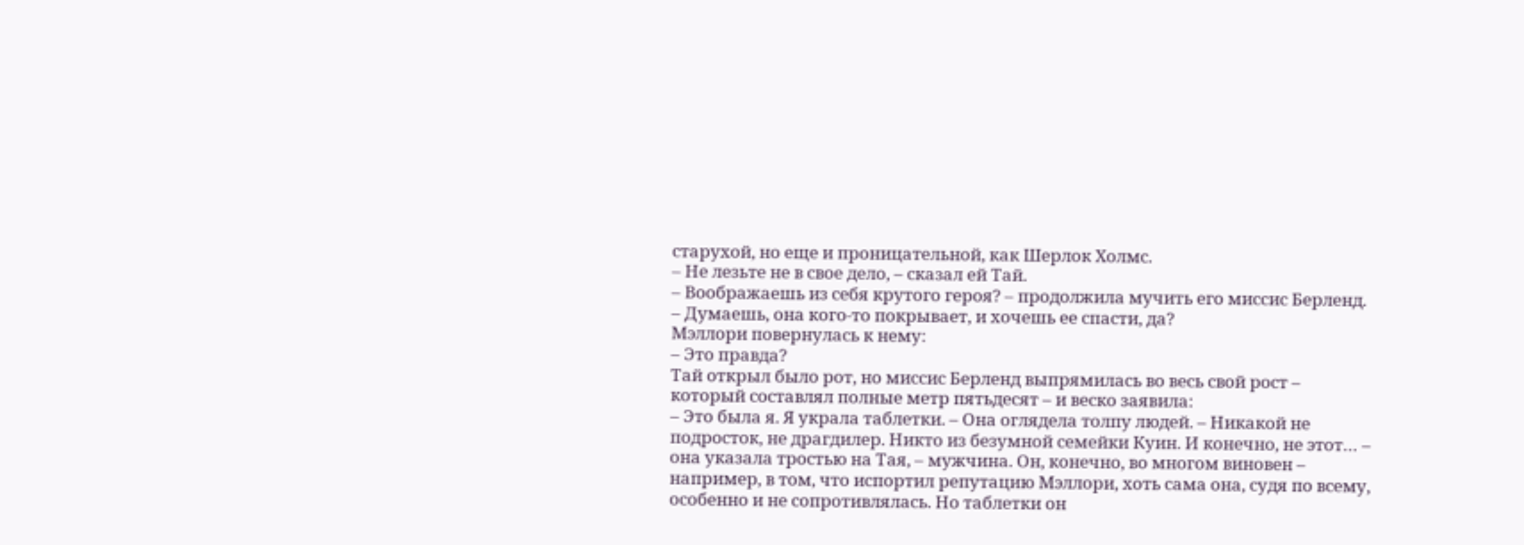старухой, но еще и проницательной, как Шерлок Холмс.
– Не лезьте не в свое дело, – сказал ей Тай.
– Воображаешь из себя крутого героя? – продолжила мучить его миссис Берленд. – Думаешь, она кого-то покрывает, и хочешь ее спасти, да?
Мэллори повернулась к нему:
– Это правда?
Тай открыл было рот, но миссис Берленд выпрямилась во весь свой рост – который составлял полные метр пятьдесят – и веско заявила:
– Это была я. Я украла таблетки. – Она оглядела толпу людей. – Никакой не подросток, не драгдилер. Никто из безумной семейки Куин. И конечно, не этот… – она указала тростью на Тая, – мужчина. Он, конечно, во многом виновен – например, в том, что испортил репутацию Мэллори, хоть сама она, судя по всему, особенно и не сопротивлялась. Но таблетки он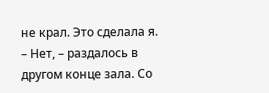не крал. Это сделала я.
– Нет, – раздалось в другом конце зала. Со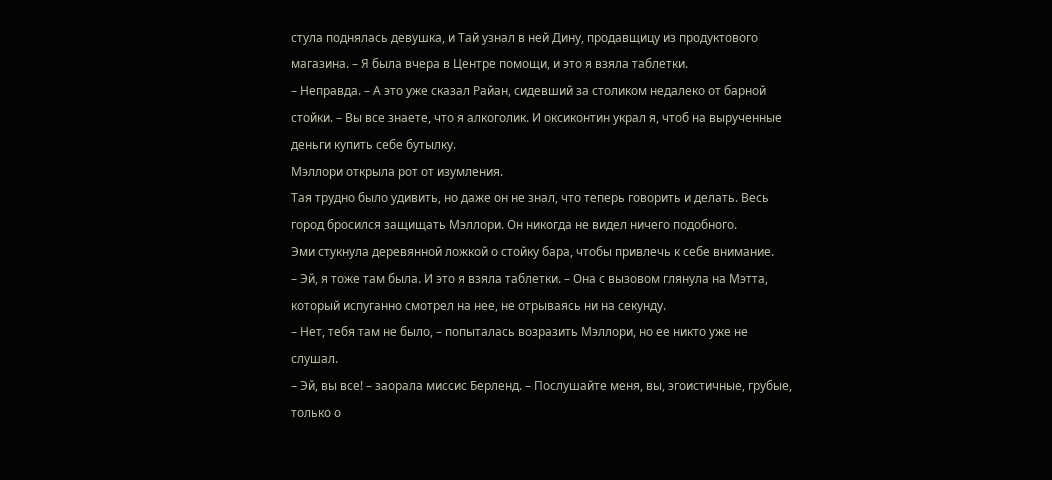стула поднялась девушка, и Тай узнал в ней Дину, продавщицу из продуктового магазина. – Я была вчера в Центре помощи, и это я взяла таблетки.
– Неправда. – А это уже сказал Райан, сидевший за столиком недалеко от барной стойки. – Вы все знаете, что я алкоголик. И оксиконтин украл я, чтоб на вырученные деньги купить себе бутылку.
Мэллори открыла рот от изумления.
Тая трудно было удивить, но даже он не знал, что теперь говорить и делать. Весь город бросился защищать Мэллори. Он никогда не видел ничего подобного.
Эми стукнула деревянной ложкой о стойку бара, чтобы привлечь к себе внимание.
– Эй, я тоже там была. И это я взяла таблетки. – Она с вызовом глянула на Мэтта, который испуганно смотрел на нее, не отрываясь ни на секунду.
– Нет, тебя там не было, – попыталась возразить Мэллори, но ее никто уже не слушал.
– Эй, вы все! – заорала миссис Берленд. – Послушайте меня, вы, эгоистичные, грубые, только о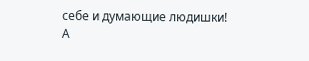себе и думающие людишки! А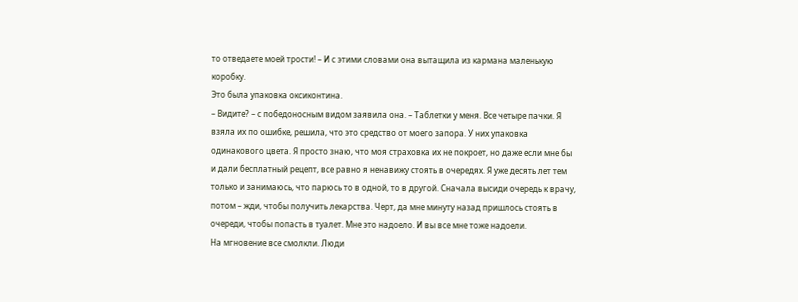то отведаете моей трости! – И с этими словами она вытащила из кармана маленькую коробку.
Это была упаковка оксиконтина.
– Видите? – с победоносным видом заявила она. – Таблетки у меня. Все четыре пачки. Я взяла их по ошибке, решила, что это средство от моего запора. У них упаковка одинакового цвета. Я просто знаю, что моя страховка их не покроет, но даже если мне бы и дали бесплатный рецепт, все равно я ненавижу стоять в очередях. Я уже десять лет тем только и занимаюсь, что парюсь то в одной, то в другой. Сначала высиди очередь к врачу, потом – жди, чтобы получить лекарства. Черт, да мне минуту назад пришлось стоять в очереди, чтобы попасть в туалет. Мне это надоело. И вы все мне тоже надоели.
На мгновение все смолкли. Люди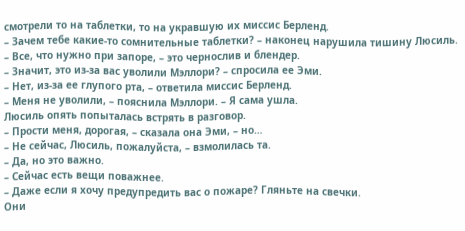смотрели то на таблетки, то на укравшую их миссис Берленд.
– Зачем тебе какие-то сомнительные таблетки? – наконец нарушила тишину Люсиль. – Все, что нужно при запоре, – это чернослив и блендер.
– Значит, это из-за вас уволили Мэллори? – спросила ее Эми.
– Нет, из-за ее глупого рта, – ответила миссис Берленд.
– Меня не уволили, – пояснила Мэллори. – Я сама ушла.
Люсиль опять попыталась встрять в разговор.
– Прости меня, дорогая, – сказала она Эми, – но…
– Не сейчас, Люсиль, пожалуйста, – взмолилась та.
– Да, но это важно.
– Сейчас есть вещи поважнее.
– Даже если я хочу предупредить вас о пожаре? Гляньте на свечки.
Они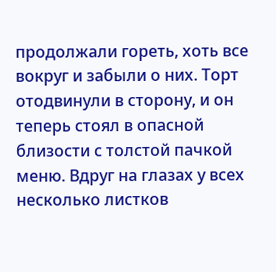продолжали гореть, хоть все вокруг и забыли о них. Торт отодвинули в сторону, и он теперь стоял в опасной близости с толстой пачкой меню. Вдруг на глазах у всех несколько листков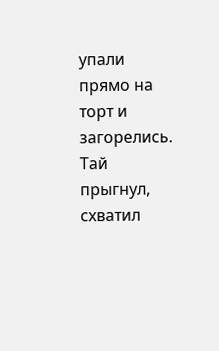упали прямо на торт и загорелись. Тай прыгнул, схватил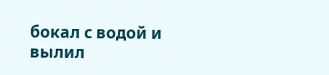бокал с водой и вылил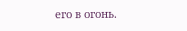его в огонь.